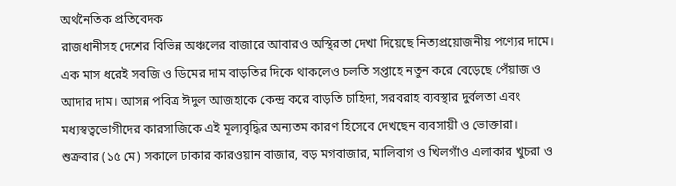অর্থনৈতিক প্রতিবেদক
রাজধানীসহ দেশের বিভিন্ন অঞ্চলের বাজারে আবারও অস্থিরতা দেখা দিয়েছে নিত্যপ্রয়োজনীয় পণ্যের দামে। এক মাস ধরেই সবজি ও ডিমের দাম বাড়তির দিকে থাকলেও চলতি সপ্তাহে নতুন করে বেড়েছে পেঁয়াজ ও আদার দাম। আসন্ন পবিত্র ঈদুল আজহাকে কেন্দ্র করে বাড়তি চাহিদা, সরবরাহ ব্যবস্থার দুর্বলতা এবং মধ্যস্বত্বভোগীদের কারসাজিকে এই মূল্যবৃদ্ধির অন্যতম কারণ হিসেবে দেখছেন ব্যবসায়ী ও ভোক্তারা।
শুক্রবার (১৫ মে) সকালে ঢাকার কারওয়ান বাজার, বড় মগবাজার, মালিবাগ ও খিলগাঁও এলাকার খুচরা ও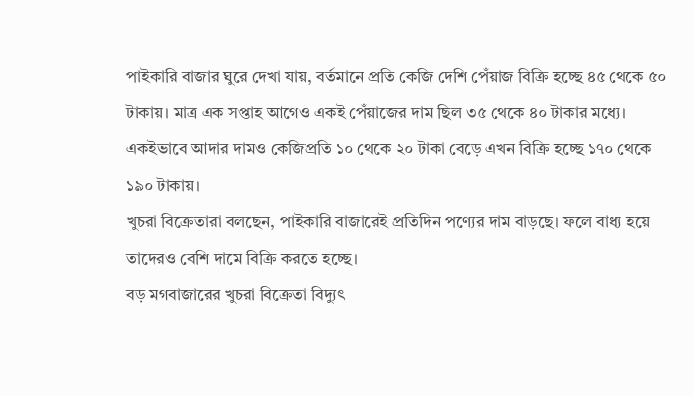পাইকারি বাজার ঘুরে দেখা যায়, বর্তমানে প্রতি কেজি দেশি পেঁয়াজ বিক্রি হচ্ছে ৪৫ থেকে ৫০ টাকায়। মাত্র এক সপ্তাহ আগেও একই পেঁয়াজের দাম ছিল ৩৫ থেকে ৪০ টাকার মধ্যে। একইভাবে আদার দামও কেজিপ্রতি ১০ থেকে ২০ টাকা বেড়ে এখন বিক্রি হচ্ছে ১৭০ থেকে ১৯০ টাকায়।
খুচরা বিক্রেতারা বলছেন, পাইকারি বাজারেই প্রতিদিন পণ্যের দাম বাড়ছে। ফলে বাধ্য হয়ে তাদেরও বেশি দামে বিক্রি করতে হচ্ছে।
বড় মগবাজারের খুচরা বিক্রেতা বিদ্যুৎ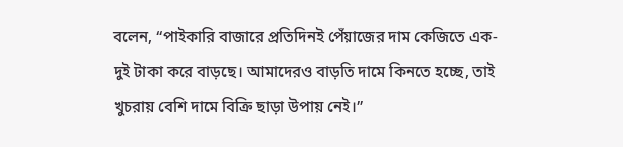বলেন, “পাইকারি বাজারে প্রতিদিনই পেঁয়াজের দাম কেজিতে এক-দুই টাকা করে বাড়ছে। আমাদেরও বাড়তি দামে কিনতে হচ্ছে, তাই খুচরায় বেশি দামে বিক্রি ছাড়া উপায় নেই।”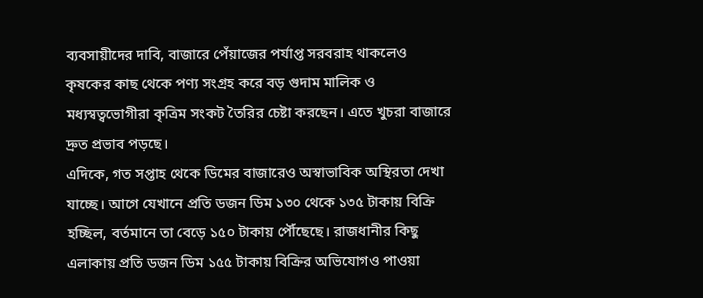ব্যবসায়ীদের দাবি, বাজারে পেঁয়াজের পর্যাপ্ত সরবরাহ থাকলেও কৃষকের কাছ থেকে পণ্য সংগ্রহ করে বড় গুদাম মালিক ও মধ্যস্বত্বভোগীরা কৃত্রিম সংকট তৈরির চেষ্টা করছেন। এতে খুচরা বাজারে দ্রুত প্রভাব পড়ছে।
এদিকে, গত সপ্তাহ থেকে ডিমের বাজারেও অস্বাভাবিক অস্থিরতা দেখা যাচ্ছে। আগে যেখানে প্রতি ডজন ডিম ১৩০ থেকে ১৩৫ টাকায় বিক্রি হচ্ছিল, বর্তমানে তা বেড়ে ১৫০ টাকায় পৌঁছেছে। রাজধানীর কিছু এলাকায় প্রতি ডজন ডিম ১৫৫ টাকায় বিক্রির অভিযোগও পাওয়া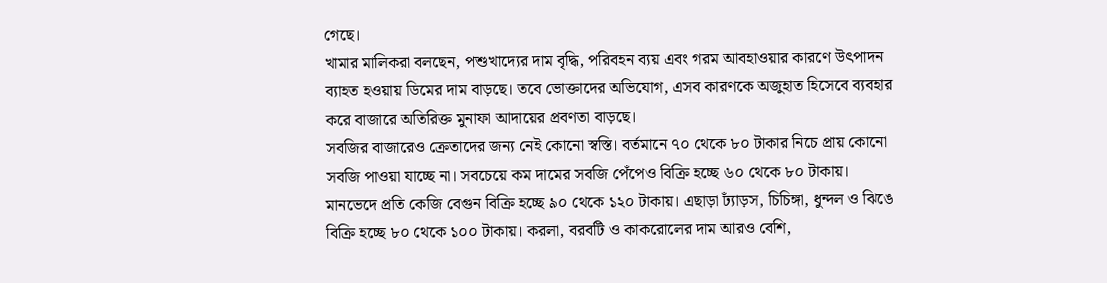গেছে।
খামার মালিকরা বলছেন, পশুখাদ্যের দাম বৃদ্ধি, পরিবহন ব্যয় এবং গরম আবহাওয়ার কারণে উৎপাদন ব্যাহত হওয়ায় ডিমের দাম বাড়ছে। তবে ভোক্তাদের অভিযোগ, এসব কারণকে অজুহাত হিসেবে ব্যবহার করে বাজারে অতিরিক্ত মুনাফা আদায়ের প্রবণতা বাড়ছে।
সবজির বাজারেও ক্রেতাদের জন্য নেই কোনো স্বস্তি। বর্তমানে ৭০ থেকে ৮০ টাকার নিচে প্রায় কোনো সবজি পাওয়া যাচ্ছে না। সবচেয়ে কম দামের সবজি পেঁপেও বিক্রি হচ্ছে ৬০ থেকে ৮০ টাকায়।
মানভেদে প্রতি কেজি বেগুন বিক্রি হচ্ছে ৯০ থেকে ১২০ টাকায়। এছাড়া ঢ্যাঁড়স, চিচিঙ্গা, ধুন্দল ও ঝিঙে বিক্রি হচ্ছে ৮০ থেকে ১০০ টাকায়। করলা, বরবটি ও কাকরোলের দাম আরও বেশি,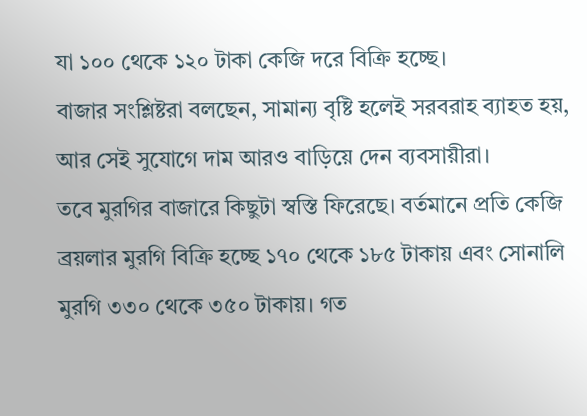যা ১০০ থেকে ১২০ টাকা কেজি দরে বিক্রি হচ্ছে।
বাজার সংশ্লিষ্টরা বলছেন, সামান্য বৃষ্টি হলেই সরবরাহ ব্যাহত হয়, আর সেই সুযোগে দাম আরও বাড়িয়ে দেন ব্যবসায়ীরা।
তবে মুরগির বাজারে কিছুটা স্বস্তি ফিরেছে। বর্তমানে প্রতি কেজি ব্রয়লার মুরগি বিক্রি হচ্ছে ১৭০ থেকে ১৮৫ টাকায় এবং সোনালি মুরগি ৩৩০ থেকে ৩৫০ টাকায়। গত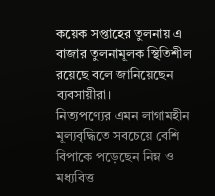কয়েক সপ্তাহের তুলনায় এ বাজার তুলনামূলক স্থিতিশীল রয়েছে বলে জানিয়েছেন ব্যবসায়ীরা।
নিত্যপণ্যের এমন লাগামহীন মূল্যবৃদ্ধিতে সবচেয়ে বেশি বিপাকে পড়েছেন নিম্ন ও মধ্যবিত্ত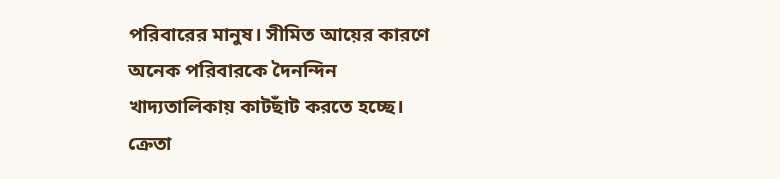পরিবারের মানুষ। সীমিত আয়ের কারণে অনেক পরিবারকে দৈনন্দিন খাদ্যতালিকায় কাটছাঁট করতে হচ্ছে।
ক্রেতা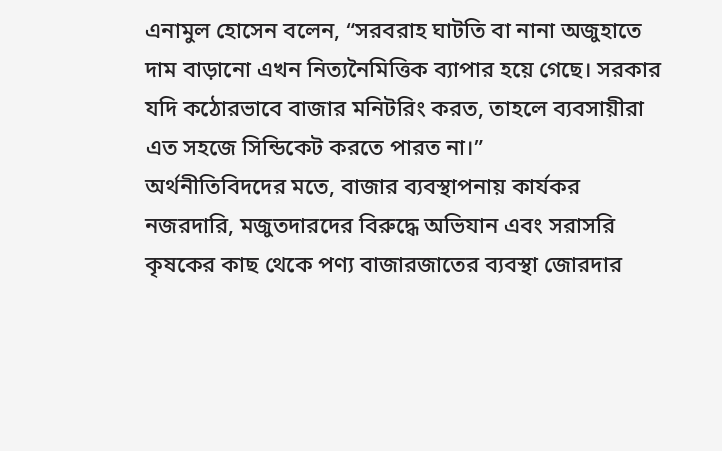এনামুল হোসেন বলেন, “সরবরাহ ঘাটতি বা নানা অজুহাতে দাম বাড়ানো এখন নিত্যনৈমিত্তিক ব্যাপার হয়ে গেছে। সরকার যদি কঠোরভাবে বাজার মনিটরিং করত, তাহলে ব্যবসায়ীরা এত সহজে সিন্ডিকেট করতে পারত না।”
অর্থনীতিবিদদের মতে, বাজার ব্যবস্থাপনায় কার্যকর নজরদারি, মজুতদারদের বিরুদ্ধে অভিযান এবং সরাসরি কৃষকের কাছ থেকে পণ্য বাজারজাতের ব্যবস্থা জোরদার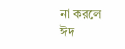না করলে ঈদ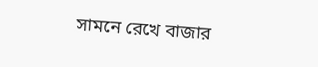সামনে রেখে বাজার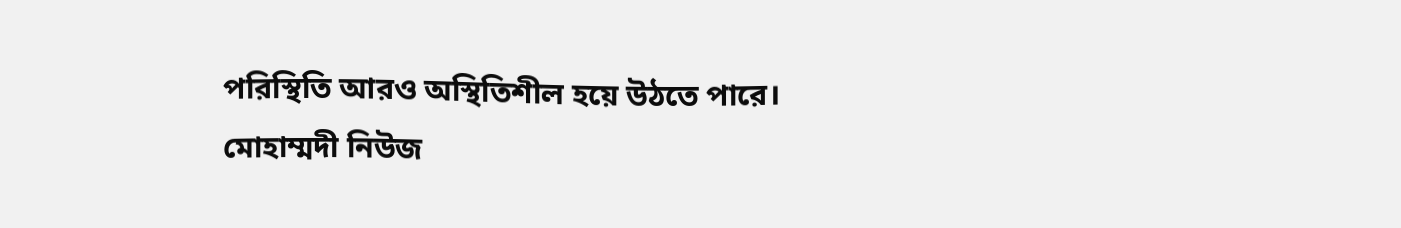পরিস্থিতি আরও অস্থিতিশীল হয়ে উঠতে পারে।
মোহাম্মদী নিউজ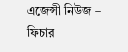এজেন্সী নিউজ – ফিচার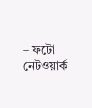– ফটো নেটওয়ার্ক